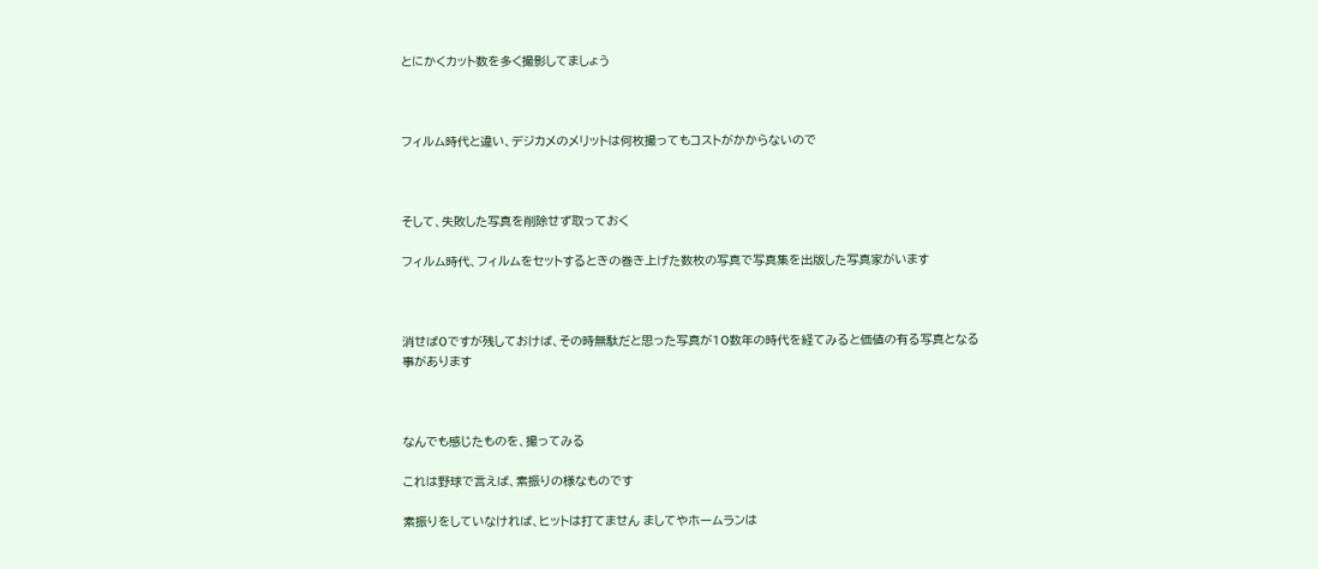とにかくカット数を多く撮影してましょう



フィルム時代と違い、デジカメのメリットは何枚撮ってもコストがかからないので



そして、失敗した写真を削除せず取っておく

フィルム時代、フィルムをセットするときの巻き上げた数枚の写真で写真集を出版した写真家がいます



消せば0ですが残しておけば、その時無駄だと思った写真が10数年の時代を経てみると価値の有る写真となる事があります



なんでも感じたものを、撮ってみる

これは野球で言えば、素振りの様なものです

素振りをしていなければ、ヒットは打てません ましてやホームランは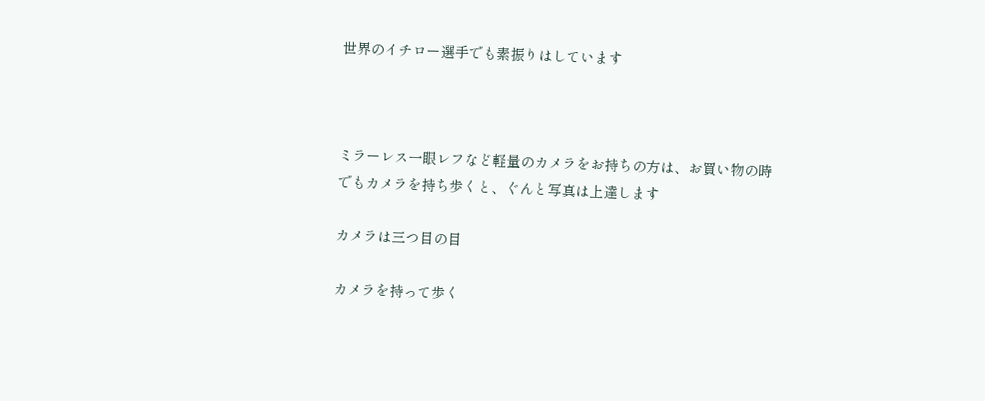世界のイチロー選手でも素振りはしています



ミラーレス一眼レフなど軽量のカメラをお持ちの方は、お買い物の時でもカメラを持ち歩くと、ぐんと写真は上達します

カメラは三つ目の目

カメラを持って歩く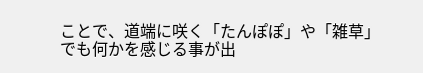ことで、道端に咲く「たんぽぽ」や「雑草」でも何かを感じる事が出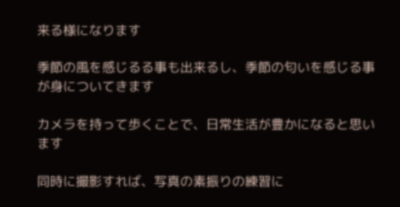来る様になります

季節の風を感じるる事も出来るし、季節の匂いを感じる事が身についてきます

カメラを持って歩くことで、日常生活が豊かになると思います

同時に撮影すれば、写真の素振りの練習に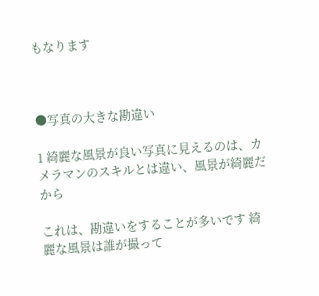もなります



●写真の大きな勘違い

1 綺麗な風景が良い写真に見えるのは、カメラマンのスキルとは違い、風景が綺麗だから

これは、勘違いをすることが多いです 綺麗な風景は誰が撮って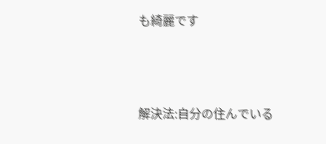も綺麗です



解決法:自分の住んでいる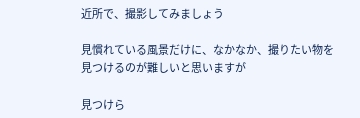近所で、撮影してみましょう

見慣れている風景だけに、なかなか、撮りたい物を見つけるのが難しいと思いますが

見つけら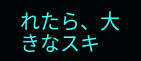れたら、大きなスキ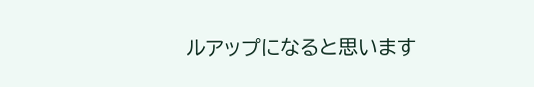ルアップになると思います